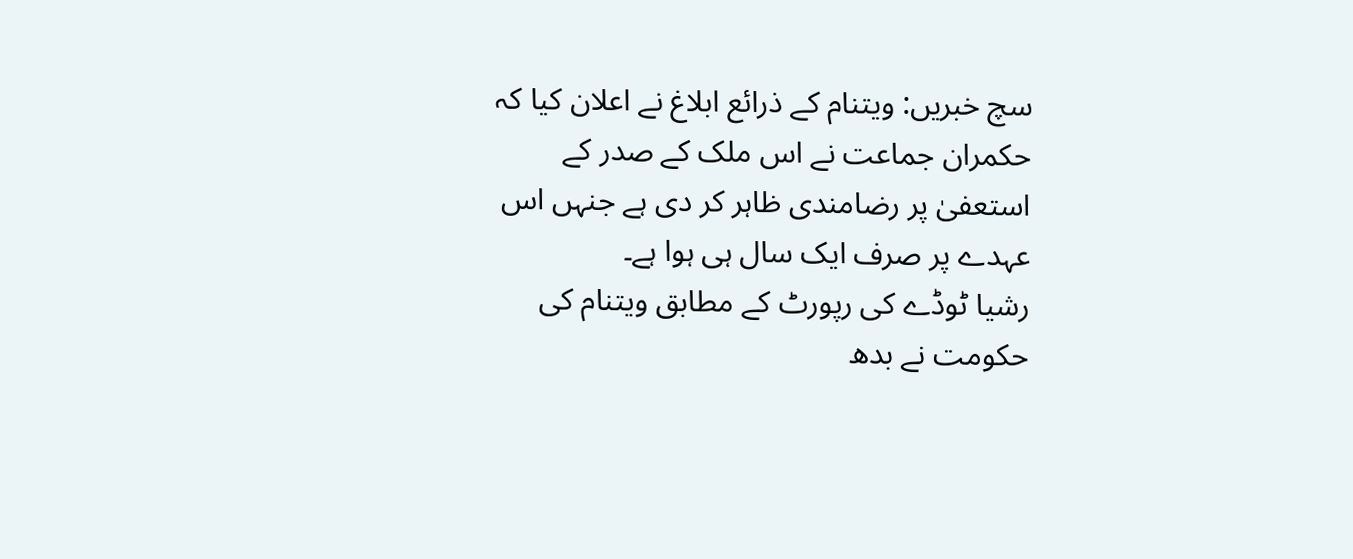سچ خبریں: ویتنام کے ذرائع ابلاغ نے اعلان کیا کہ حکمران جماعت نے اس ملک کے صدر کے استعفیٰ پر رضامندی ظاہر کر دی ہے جنہں اس عہدے پر صرف ایک سال ہی ہوا ہے۔
رشیا ٹوڈے کی رپورٹ کے مطابق ویتنام کی حکومت نے بدھ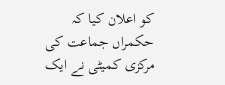کو اعلان کیا کہ حکمراں جماعت کی مرکزی کمیٹی نے ایک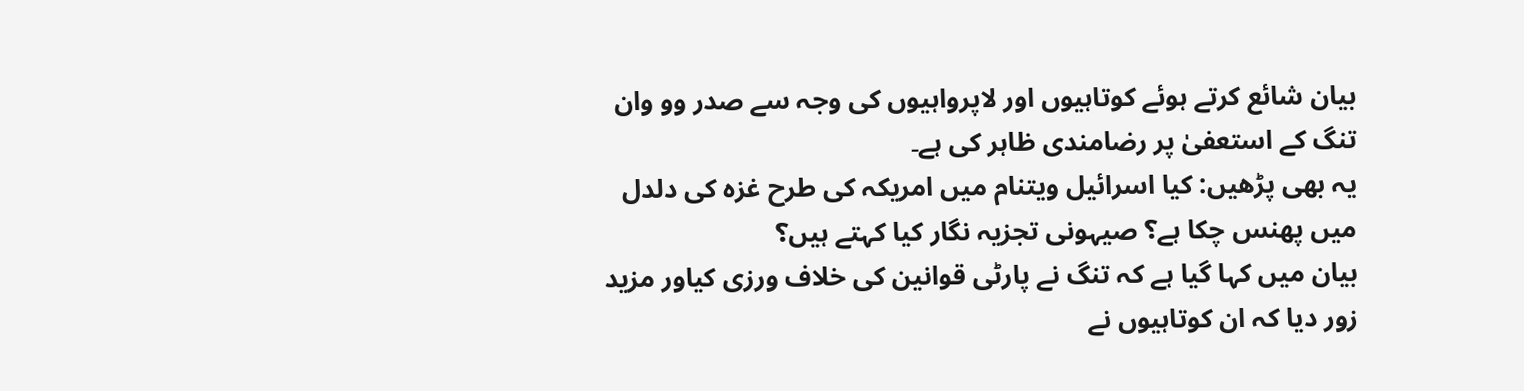بیان شائع کرتے ہوئے کوتاہیوں اور لاپرواہیوں کی وجہ سے صدر وو وان تنگ کے استعفیٰ پر رضامندی ظاہر کی ہے۔
یہ بھی پڑھیں: کیا اسرائیل ویتنام میں امریکہ کی طرح غزہ کی دلدل میں پھنس چکا ہے؟ صیہونی تجزیہ نگار کیا کہتے ہیں؟
بیان میں کہا گیا ہے کہ تنگ نے پارٹی قوانین کی خلاف ورزی کیاور مزید زور دیا کہ ان کوتاہیوں نے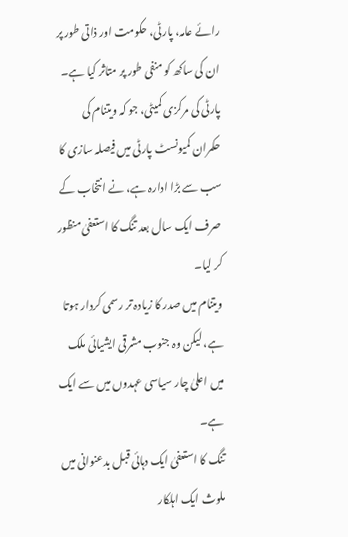رائے عامہ، پارٹی، حکومت اور ذاتی طور پر ان کی ساکھ کو منفی طور پر متاثر کیا ہے۔
پارٹی کی مرکزی کمیٹی، جو کہ ویتنام کی حکمران کمیونسٹ پارٹی میں فیصلہ سازی کا سب سے بڑا ادارہ ہے، نے انتخاب کے صرف ایک سال بعد تنگ کا استعفیٰ منظور کر لیا۔
ویتنام میں صدر کا زیادہ تر رسمی کردار ہوتا ہے، لیکن وہ جنوب مشرقی ایشیائی ملک میں اعلیٰ چار سیاسی عہدوں میں سے ایک ہے۔
تنگ کا استعفیٰ ایک دہائی قبل بدعنوانی میں ملوث ایک اہلکار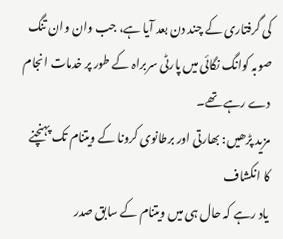کی گرفتاری کے چند دن بعد آیا ہے، جب وان وان تنگ صوبہ کوانگ نگائی میں پارٹی سربراہ کے طور پر خدمات انجام دے رہے تھے۔
مزید پڑھیں: بھارتی اور برطانوی کرونا کے ویتنام تک پہنچنے کا انکشاف
یاد رہے کہ حال ہی میں ویتنام کے سابق صدر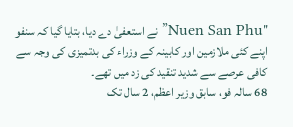"Nuen San Phu” نے استعفیٰ دے دیا، بتایا گیا کہ سنفو اپنے کئی ملازمین اور کابینہ کے وزراء کی بدتمیزی کی وجہ سے کافی عرصے سے شدید تنقید کی زد میں تھے۔
68 سالہ فو، سابق وزیر اعظم، 2 سال تک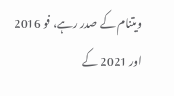ویتنام کے صدر رہے، فو 2016 اور 2021 کے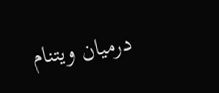درمیان ویتنام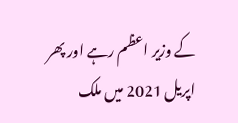کے وزیر اعظم رہے اور پھر اپریل 2021 میں ملک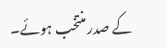کے صدر منتخب ہوئے۔